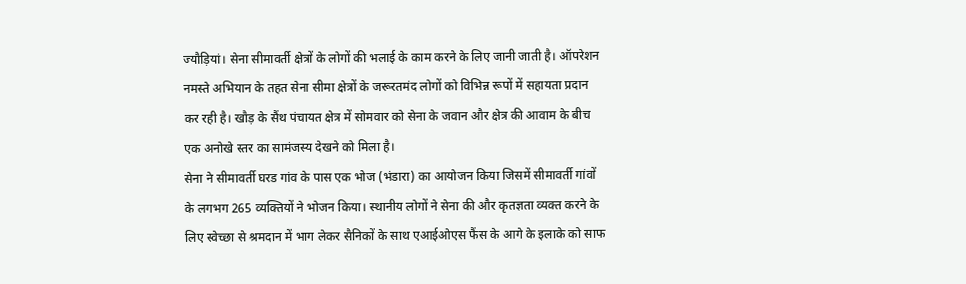ज्यौड़ियां। सेना सीमावर्ती क्षेत्रों के लोगों की भलाई के काम करने के लिए जानी जाती है। ऑपरेशन नमस्ते अभियान के तहत सेना सीमा क्षेत्रों के जरूरतमंद लोगों को विभिन्न रूपों में सहायता प्रदान कर रही है। खौड़ के सैंथ पंचायत क्षेत्र में सोमवार को सेना के जवान और क्षेत्र की आवाम के बीच एक अनोखे स्तर का सामंजस्य देखने को मिला है।
सेना ने सीमावर्ती घरड गांव के पास एक भोज (भंडारा) का आयोजन किया जिसमें सीमावर्ती गांवों के लगभग 265 व्यक्तियों ने भोजन किया। स्थानीय लोगों ने सेना की और कृतज्ञता व्यक्त करने के लिए स्वेच्छा से श्रमदान में भाग लेकर सैनिकों के साथ एआईओएस फैंस के आगे के इलाके को साफ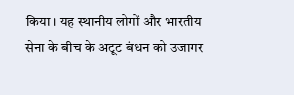किया। यह स्थानीय लोगों और भारतीय सेना के बीच के अटूट बंधन को उजागर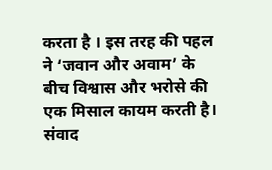करता है । इस तरह की पहल ने ‘जवान और अवाम’ के बीच विश्वास और भरोसे की एक मिसाल कायम करती है। संवाद